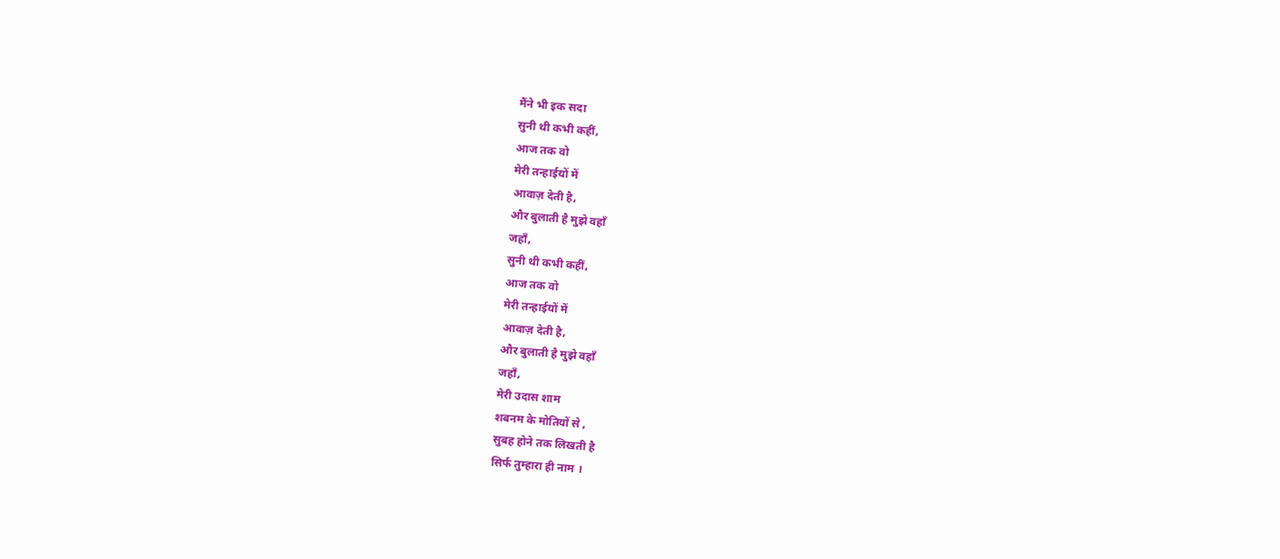मैंने भी इक सदा
सुनी थी कभी कहीं,
आज तक वो
मेरी तन्हाईयों में
आवाज़ देती है,
और बुलाती है मुझे वहाँ
जहाँ,
सुनी थी कभी कहीं,
आज तक वो
मेरी तन्हाईयों में
आवाज़ देती है,
और बुलाती है मुझे वहाँ
जहाँ,
मेरी उदास शाम
शबनम के मोतियों से ,
सुबह होने तक लिखती है
सिर्फ तुम्हारा ही नाम ।